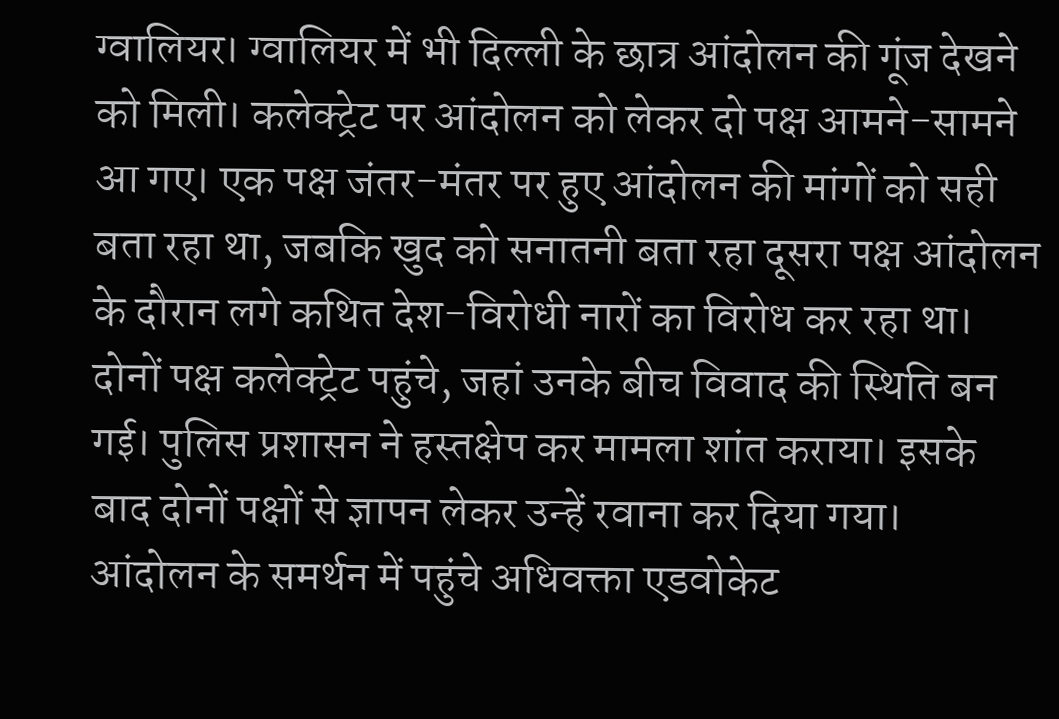ग्वालियर। ग्वालियर में भी दिल्ली के छात्र आंदोलन की गूंज देखने को मिली। कलेक्ट्रेट पर आंदोलन को लेकर दो पक्ष आमने-सामने आ गए। एक पक्ष जंतर-मंतर पर हुए आंदोलन की मांगों को सही बता रहा था, जबकि खुद को सनातनी बता रहा दूसरा पक्ष आंदोलन के दौरान लगे कथित देश-विरोधी नारों का विरोध कर रहा था। दोनों पक्ष कलेक्ट्रेट पहुंचे, जहां उनके बीच विवाद की स्थिति बन गई। पुलिस प्रशासन ने हस्तक्षेप कर मामला शांत कराया। इसके बाद दोनों पक्षों से ज्ञापन लेकर उन्हें रवाना कर दिया गया।
आंदोलन के समर्थन में पहुंचे अधिवक्ता एडवोकेट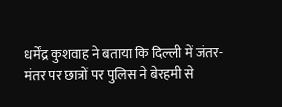धर्मेंद्र कुशवाह ने बताया कि दिल्ली में जंतर-मंतर पर छात्रों पर पुलिस ने बेरहमी से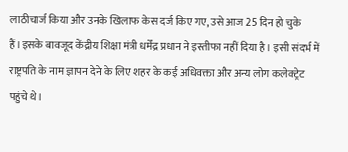लाठीचार्ज किया और उनके खिलाफ केस दर्ज किए गए, उसे आज 25 दिन हो चुके हैं।इसके बावजूद केंद्रीय शिक्षा मंत्री धर्मेंद्र प्रधान ने इस्तीफा नहीं दिया है। इसी संदर्भ में राष्ट्रपति के नाम ज्ञापन देने के लिए शहर के कई अधिवक्ता और अन्य लोग कलेक्ट्रेट पहुंचे थे।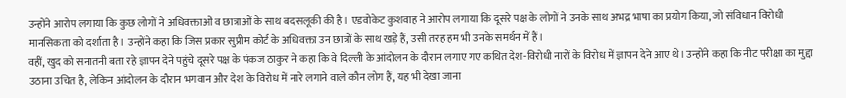उन्होंने आरोप लगाया कि कुछ लोगों ने अधिवक्ताओं व छात्राओं के साथ बदसलूकी की है। एडवोकेट कुशवाह ने आरोप लगाया कि दूसरे पक्ष के लोगों ने उनके साथ अभद्र भाषा का प्रयोग किया, जो संविधान विरोधी मानसिकता को दर्शाता है। उन्होंने कहा कि जिस प्रकार सुप्रीम कोर्ट के अधिवक्ता उन छात्रों के साथ खड़े हैं, उसी तरह हम भी उनके समर्थन में हैं।
वहीं, खुद को सनातनी बता रहे ज्ञापन देने पहुंचे दूसरे पक्ष के पंकज ठाकुर ने कहा कि वे दिल्ली के आंदोलन के दौरान लगाए गए कथित देश-विरोधी नारों के विरोध में ज्ञापन देने आए थे। उन्होंने कहा कि नीट परीक्षा का मुद्दा उठाना उचित है, लेकिन आंदोलन के दौरान भगवान और देश के विरोध में नारे लगाने वाले कौन लोग हैं, यह भी देखा जाना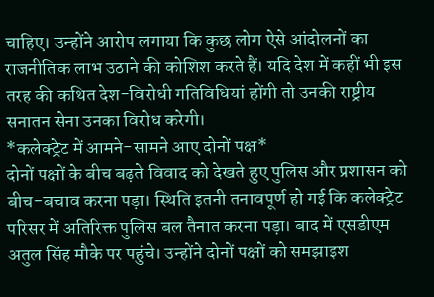चाहिए। उन्होंने आरोप लगाया कि कुछ लोग ऐसे आंदोलनों का राजनीतिक लाभ उठाने की कोशिश करते हैं। यदि देश में कहीं भी इस तरह की कथित देश-विरोधी गतिविधियां होंगी तो उनकी राष्ट्रीय सनातन सेना उनका विरोध करेगी।
*कलेक्ट्रेट में आमने-सामने आए दोनों पक्ष*
दोनों पक्षों के बीच बढ़ते विवाद को देखते हुए पुलिस और प्रशासन को बीच-बचाव करना पड़ा। स्थिति इतनी तनावपूर्ण हो गई कि कलेक्ट्रेट परिसर में अतिरिक्त पुलिस बल तैनात करना पड़ा। बाद में एसडीएम अतुल सिंह मौके पर पहुंचे। उन्होंने दोनों पक्षों को समझाइश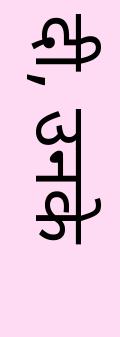दी, उनके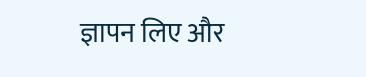ज्ञापन लिए और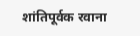शांतिपूर्वक रवाना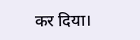कर दिया।